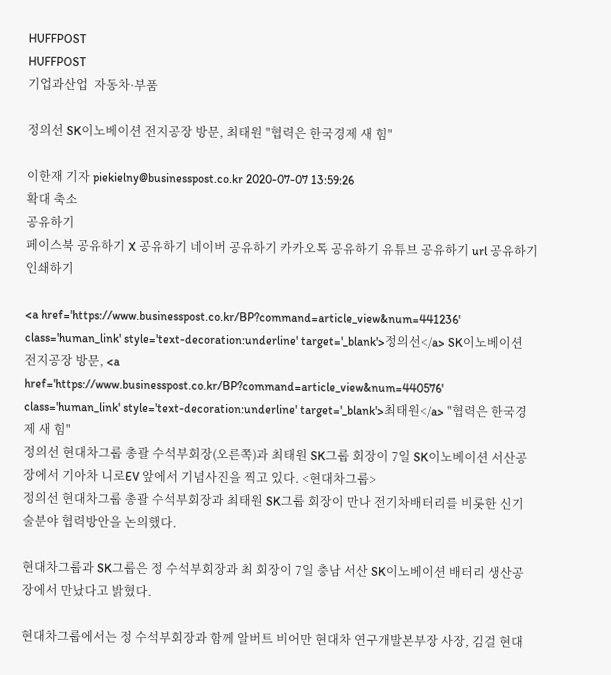HUFFPOST
HUFFPOST
기업과산업  자동차·부품

정의선 SK이노베이션 전지공장 방문, 최태원 "협력은 한국경제 새 힘"

이한재 기자 piekielny@businesspost.co.kr 2020-07-07 13:59:26
확대 축소
공유하기
페이스북 공유하기 X 공유하기 네이버 공유하기 카카오톡 공유하기 유튜브 공유하기 url 공유하기 인쇄하기

<a href='https://www.businesspost.co.kr/BP?command=article_view&num=441236' class='human_link' style='text-decoration:underline' target='_blank'>정의선</a> SK이노베이션 전지공장 방문, <a href='https://www.businesspost.co.kr/BP?command=article_view&num=440576' class='human_link' style='text-decoration:underline' target='_blank'>최태원</a> "협력은 한국경제 새 힘"
정의선 현대차그룹 총괄 수석부회장(오른쪽)과 최태원 SK그룹 회장이 7일 SK이노베이션 서산공장에서 기아차 니로EV 앞에서 기념사진을 찍고 있다. <현대차그룹>
정의선 현대차그룹 총괄 수석부회장과 최태원 SK그룹 회장이 만나 전기차배터리를 비롯한 신기술분야 협력방안을 논의했다.

현대차그룹과 SK그룹은 정 수석부회장과 최 회장이 7일 충남 서산 SK이노베이션 배터리 생산공장에서 만났다고 밝혔다.

현대차그룹에서는 정 수석부회장과 함께 알버트 비어만 현대차 연구개발본부장 사장, 김걸 현대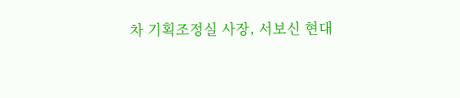차 기획조정실 사장, 서보신 현대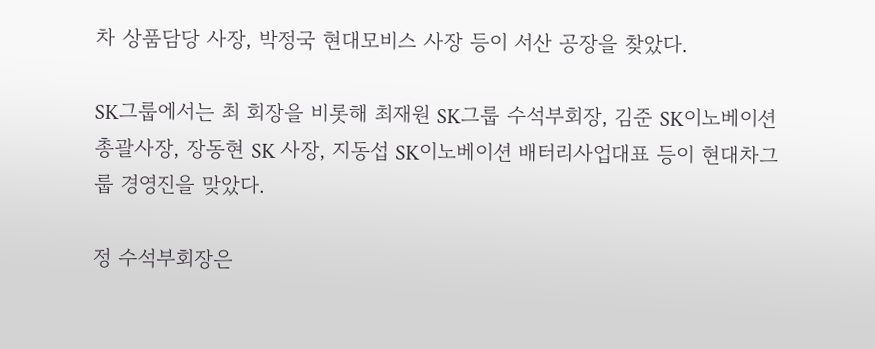차 상품담당 사장, 박정국 현대모비스 사장 등이 서산 공장을 찾았다.

SK그룹에서는 최 회장을 비롯해 최재원 SK그룹 수석부회장, 김준 SK이노베이션 총괄사장, 장동현 SK 사장, 지동섭 SK이노베이션 배터리사업대표 등이 현대차그룹 경영진을 맞았다.

정 수석부회장은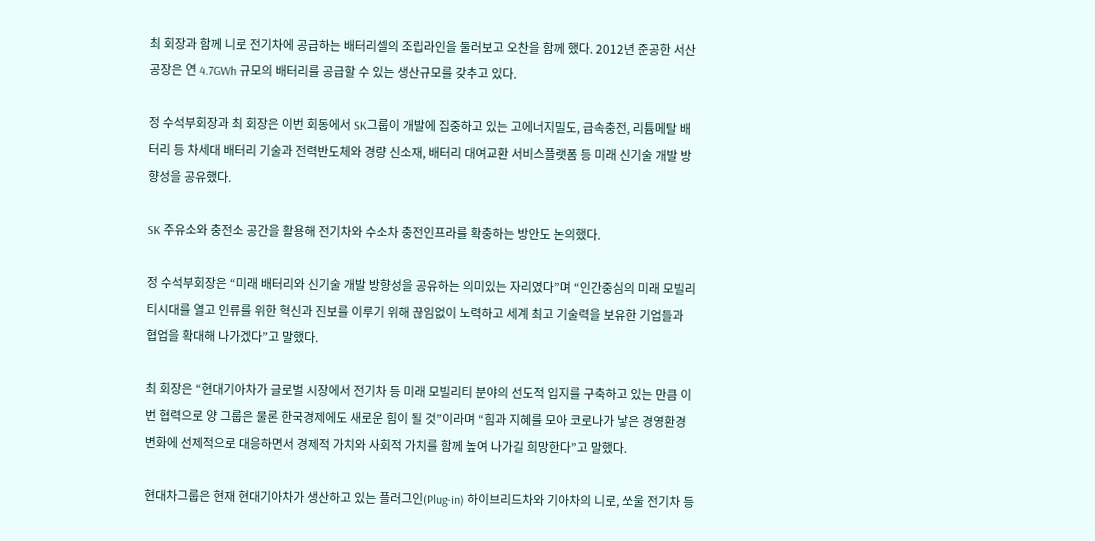최 회장과 함께 니로 전기차에 공급하는 배터리셀의 조립라인을 둘러보고 오찬을 함께 했다. 2012년 준공한 서산 공장은 연 4.7GWh 규모의 배터리를 공급할 수 있는 생산규모를 갖추고 있다.

정 수석부회장과 최 회장은 이번 회동에서 SK그룹이 개발에 집중하고 있는 고에너지밀도, 급속충전, 리튬메탈 배터리 등 차세대 배터리 기술과 전력반도체와 경량 신소재, 배터리 대여교환 서비스플랫폼 등 미래 신기술 개발 방향성을 공유했다.

SK 주유소와 충전소 공간을 활용해 전기차와 수소차 충전인프라를 확충하는 방안도 논의했다.

정 수석부회장은 “미래 배터리와 신기술 개발 방향성을 공유하는 의미있는 자리였다”며 “인간중심의 미래 모빌리티시대를 열고 인류를 위한 혁신과 진보를 이루기 위해 끊임없이 노력하고 세계 최고 기술력을 보유한 기업들과 협업을 확대해 나가겠다”고 말했다.

최 회장은 “현대기아차가 글로벌 시장에서 전기차 등 미래 모빌리티 분야의 선도적 입지를 구축하고 있는 만큼 이번 협력으로 양 그룹은 물론 한국경제에도 새로운 힘이 될 것”이라며 “힘과 지혜를 모아 코로나가 낳은 경영환경 변화에 선제적으로 대응하면서 경제적 가치와 사회적 가치를 함께 높여 나가길 희망한다”고 말했다.

현대차그룹은 현재 현대기아차가 생산하고 있는 플러그인(Plug-in) 하이브리드차와 기아차의 니로, 쏘울 전기차 등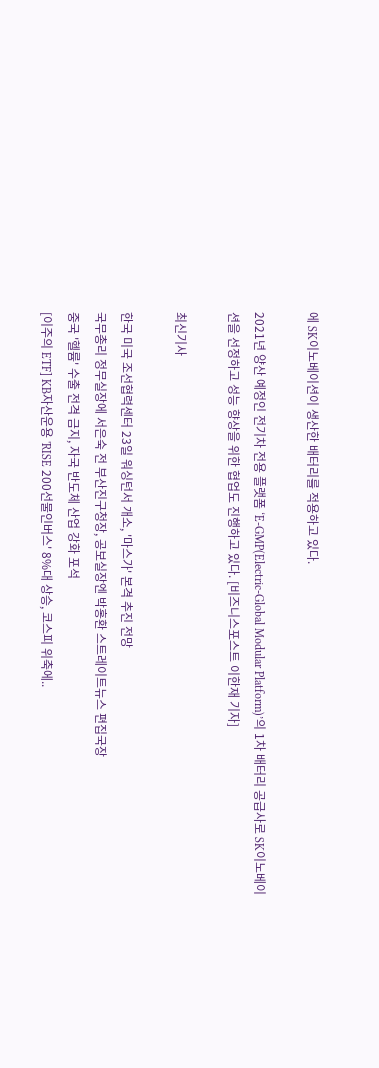에 SK이노베이션이 생산한 배터리를 적용하고 있다.

2021년 양산 예정인 전기차 전용 플랫폼 ‘E-GMP(Electric-Global Modular Platform)’의 1차 배터리 공급사로 SK이노베이션을 선정하고 성능 향상을 위한 협업도 진행하고 있다. [비즈니스포스트 이한재 기자]

최신기사

한국 미국 조선협력센터 23일 워싱턴서 개소, '마스가' 본격 추진 전망
국무총리 정무실장에 서은숙 전 부산진구청장, 공보실장엔 박홍환 스트레이트뉴스 편집국장
중국 '헬륨' 수출 전격 금지, 자국 반도체 산업 강화 포석
[이주의 ETF] KB자산운용 'RISE 200선물인버스' 8%대 상승, 코스피 위축에..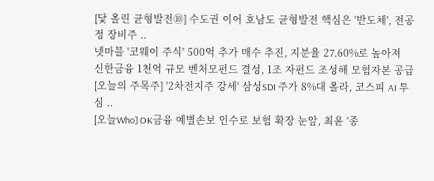[닻 올린 균형발전⑩] 수도권 이어 호남도 균형발전 핵심은 '반도체', 전공정 장비주 ..
넷마블 '코웨이 주식' 500억 추가 매수 추진, 지분율 27.60%로 높아져
신한금융 1천억 규모 벤처모펀드 결성, 1조 자펀드 조성해 모험자본 공급
[오늘의 주목주] '2차전지주 강세' 삼성SDI 주가 8%대 올라, 코스피 AI 투심 ..
[오늘Who] OK금융 예별손보 인수로 보험 확장 눈앞, 최윤 '종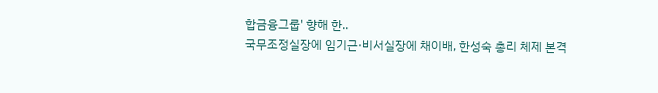합금융그룹' 향해 한..
국무조정실장에 임기근·비서실장에 채이배, 한성숙 총리 체제 본격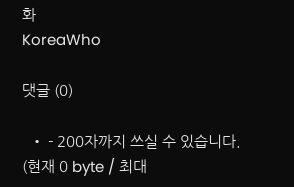화
KoreaWho

댓글 (0)

  • - 200자까지 쓰실 수 있습니다. (현재 0 byte / 최대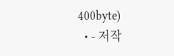400byte)
  • - 저작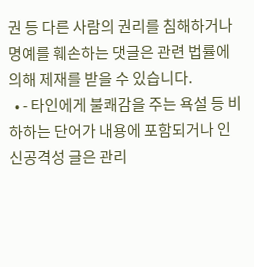권 등 다른 사람의 권리를 침해하거나 명예를 훼손하는 댓글은 관련 법률에 의해 제재를 받을 수 있습니다.
  • - 타인에게 불쾌감을 주는 욕설 등 비하하는 단어가 내용에 포함되거나 인신공격성 글은 관리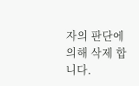자의 판단에 의해 삭제 합니다.